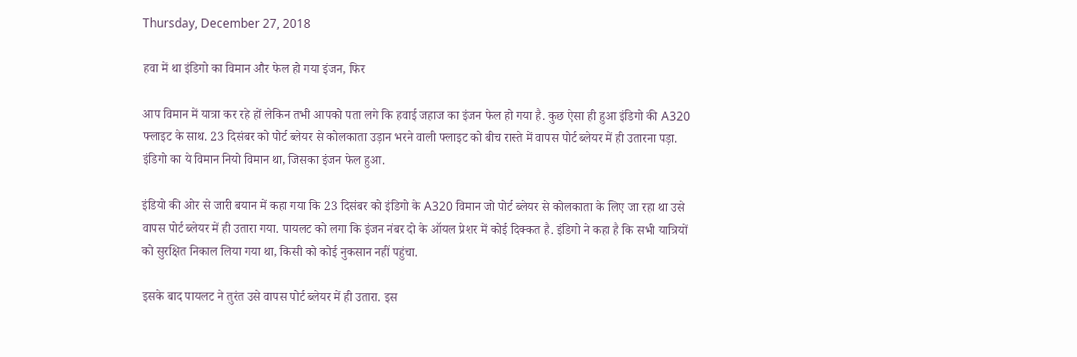Thursday, December 27, 2018

हवा में था इंडिगो का विमान और फेल हो गया इंजन, फिर

आप विमान में यात्रा कर रहे हों लेकिन तभी आपको पता लगे कि हवाई जहाज का इंजन फेल हो गया है. कुछ ऐसा ही हुआ इंडिगो की A320 फ्लाइट के साथ. 23 दिसंबर को पोर्ट ब्लेयर से कोलकाता उड़ान भरने वाली फ्लाइट को बीच रास्ते में वापस पोर्ट ब्लेयर में ही उतारना पड़ा. इंडिगो का ये विमान नियो विमान था, जिसका इंजन फेल हुआ.

इंडियो की ओर से जारी बयान में कहा गया कि 23 दिसंबर को इंडिगो के A320 विमान जो पोर्ट ब्लेयर से कोलकाता के लिए जा रहा था उसे वापस पोर्ट ब्लेयर में ही उतारा गया. पायलट को लगा कि इंजन नंबर दो के ऑयल प्रेशर में कोई दिक्कत है. इंडिगो ने कहा है कि सभी यात्रियों को सुरक्षित निकाल लिया गया था, किसी को कोई नुकसान नहीं पहुंचा.

इसके बाद पायलट ने तुरंत उसे वापस पोर्ट ब्लेयर में ही उतारा. इस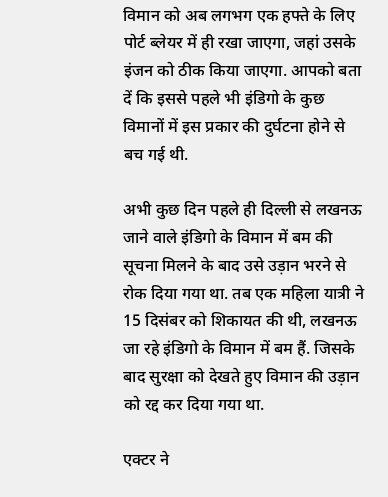विमान को अब लगभग एक हफ्ते के लिए पोर्ट ब्लेयर में ही रखा जाएगा, जहां उसके इंजन को ठीक किया जाएगा. आपको बता दें कि इससे पहले भी इंडिगो के कुछ विमानों में इस प्रकार की दुर्घटना होने से बच गई थी.

अभी कुछ दिन पहले ही दिल्ली से लखनऊ जाने वाले इंडिगो के विमान में बम की सूचना मिलने के बाद उसे उड़ान भरने से रोक दिया गया था. तब एक महिला यात्री ने 15 दिसंबर को शिकायत की थी, लखनऊ जा रहे इंडिगो के विमान में बम हैं. जिसके बाद सुरक्षा को देखते हुए विमान की उड़ान को रद्द कर दिया गया था.

एक्टर ने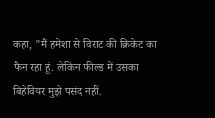कहा, "मैं हमेशा से विराट की क्रिकेट का फैन रहा हूं. लेकिन फील्ड में उसका बिहेवियर मुझे पसंद नहीं.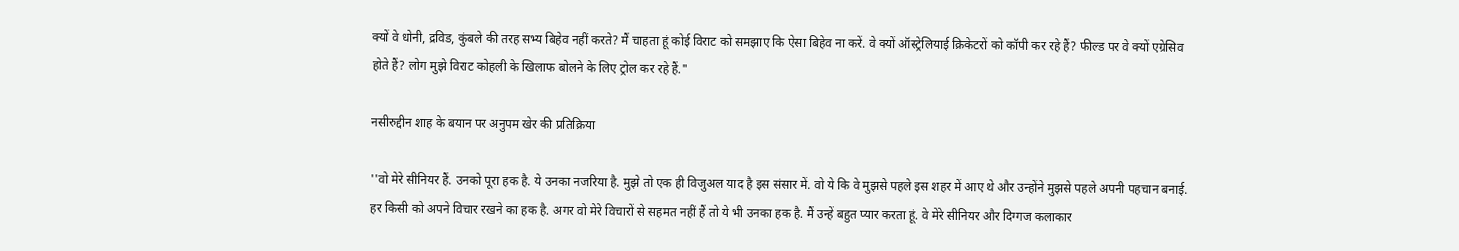क्यों वे धोनी, द्रविड, कुंबले की तरह सभ्य बिहेव नहीं करते? मैं चाहता हूं कोई विराट को समझाए कि ऐसा बिहेव ना करें. वे क्यों ऑस्ट्रेलियाई क्रिकेटरों को कॉपी कर रहे हैं? फील्ड पर वे क्यों एग्रेसिव होते हैं? लोग मुझे विराट कोहली के खिलाफ बोलने के लिए ट्रोल कर रहे हैं."

नसीरुद्दीन शाह के बयान पर अनुपम खेर की प्रतिक्रिया

''वो मेरे सीनियर हैं. उनको पूरा हक है. ये उनका नजरिया है. मुझे तो एक ही विजुअल याद है इस संसार में. वो ये कि वे मुझसे पहले इस शहर में आए थे और उन्होंने मुझसे पहले अपनी पहचान बनाई. हर किसी को अपने विचार रखने का हक है. अगर वो मेरे विचारों से सहमत नहीं हैं तो ये भी उनका हक है. मैं उन्हें बहुत प्यार करता हूं. वे मेरे सीनियर और दिग्गज कलाकार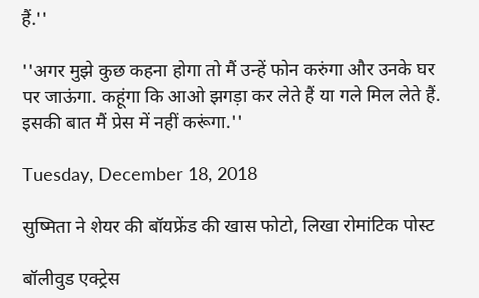हैं.''

''अगर मुझे कुछ कहना होगा तो मैं उन्हें फोन करुंगा और उनके घर पर जाऊंगा. कहूंगा कि आओ झगड़ा कर लेते हैं या गले मिल लेते हैं. इसकी बात मैं प्रेस में नहीं करूंगा.''

Tuesday, December 18, 2018

सुष्मिता ने शेयर की बॉयफ्रेंड की खास फोटो, लिखा रोमांटिक पोस्ट

बॉलीवुड एक्ट्रेस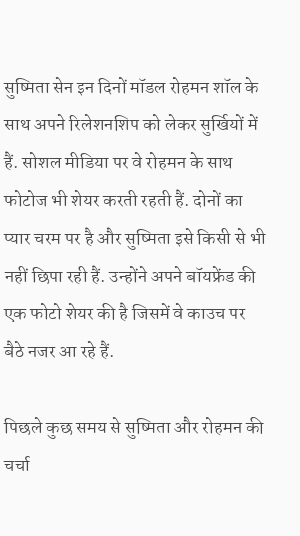सुष्मिता सेन इन दिनों मॉडल रोहमन शॉल के साथ अपने रिलेशनशिप को लेकर सुर्खियों में हैं. सोशल मीडिया पर वे रोहमन के साथ फोटोज भी शेयर करती रहती हैं. दोनों का प्यार चरम पर है और सुष्मिता इसे किसी से भी नहीं छिपा रही हैं. उन्होंने अपने बॉयफ्रेंड की एक फोटो शेयर की है जिसमें वे काउच पर बैठे नजर आ रहे हैं.

पिछले कुछ समय से सुष्मिता और रोहमन की चर्चा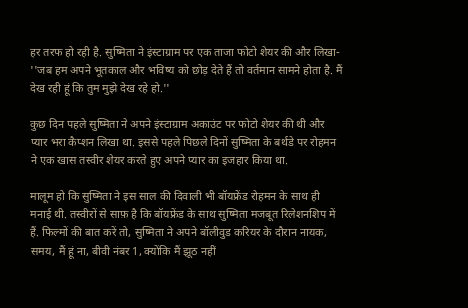हर तरफ हो रही है. सुष्मिता ने इंस्टाग्राम पर एक ताजा फोटो शेयर की और लिखा- ''जब हम अपने भूतकाल और भविष्य को छोड़ देते हैं तो वर्तमान सामने होता है. मैं देख रही हूं कि तुम मुझे देख रहे हो.''

कुछ दिन पहले सुष्मिता ने अपने इंस्टाग्राम अकाउंट पर फोटो शेयर की थी और प्यार भरा कैप्शन लिखा था. इससे पहले पिछले दिनों सुष्मिता के बर्थडे पर रोहमन ने एक खास तस्वीर शेयर करते हुए अपने प्यार का इजहार किया था.

मालूम हो कि सुष्मिता ने इस साल की दिवाली भी बॉयफ्रेंड रोहमन के साथ ही मनाई थी. तस्वीरों से साफ़ है कि बॉयफ्रेंड के साथ सुष्मिता मजबूत रिलेशनशिप में हैं. फिल्मों की बात करें तो, सुष्मिता ने अपने बॉलीवुड करियर के दौरान नायक, समय, मैं हूं ना, बीवी नंबर 1, क्योंकि मैं झूठ नहीं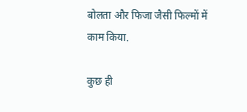बोलता और फिजा जैसी फिल्मों में काम किया.

कुछ ही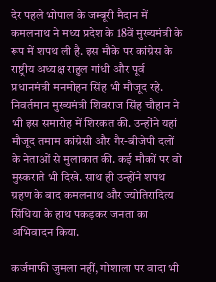देर पहले भोपाल के जम्बूरी मैदान में कमलनाथ ने मध्य प्रदेश के 18वें मुख्यमंत्री के रूप में शपथ ली है. इस मौके पर कांग्रेस के राष्ट्रीय अध्यक्ष राहुल गांधी और पूर्व प्रधानमंत्री मनमोहन सिंह भी मौजूद रहे. निवर्तमान मुख्यमंत्री शिवराज सिंह चौहान ने भी इस समारोह में शिरकत की. उन्होंने यहां मौजूद तमाम कांग्रेसी और गैर-बीजेपी दलों के नेताओं से मुलाकात की. कई मौकों पर वो मुस्कराते भी दिखे. साथ ही उन्होंने शपथ ग्रहण के बाद कमलनाथ और ज्योतिरादित्य सिंधिया के हाथ पकड़कर जनता का अभिवादन किया.

कर्जमाफी जुमला नहीं, गोशाला पर वादा भी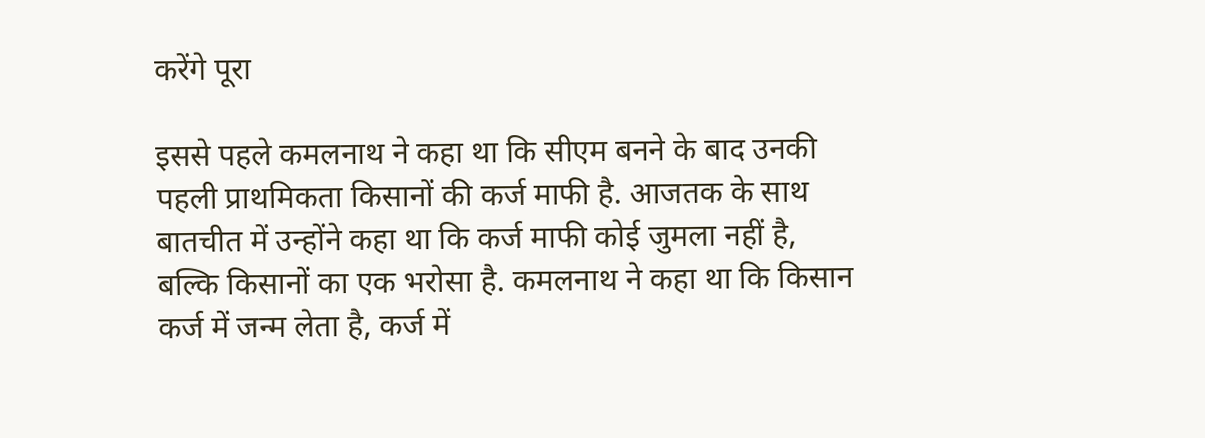करेंगे पूरा

इससे पहले कमलनाथ ने कहा था कि सीएम बनने के बाद उनकी पहली प्राथमिकता किसानों की कर्ज माफी है. आजतक के साथ बातचीत में उन्होंने कहा था कि कर्ज माफी कोई जुमला नहीं है, बल्कि किसानों का एक भरोसा है. कमलनाथ ने कहा था कि किसान कर्ज में जन्म लेता है, कर्ज में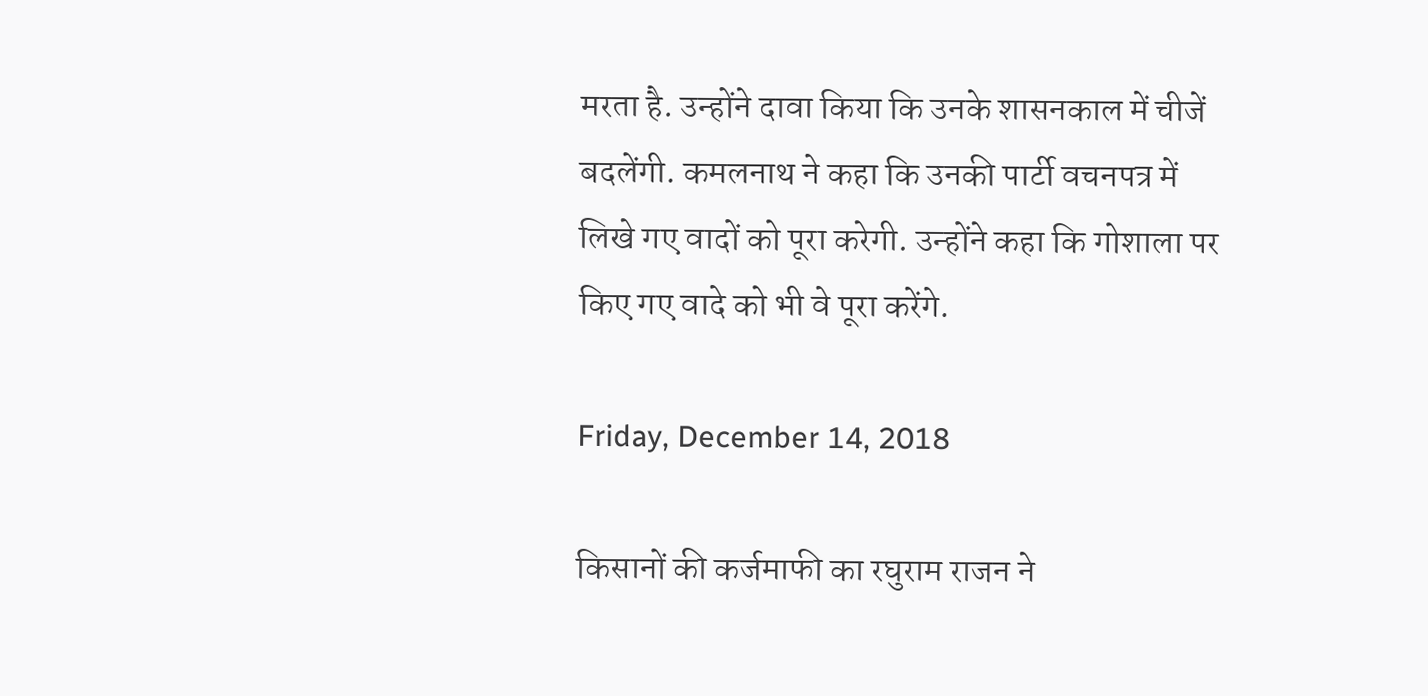मरता है. उन्होंने दावा किया कि उनके शासनकाल में चीजें बदलेंगी. कमलनाथ ने कहा कि उनकी पार्टी वचनपत्र में लिखे गए वादों को पूरा करेगी. उन्होंने कहा कि गोशाला पर किए गए वादे को भी वे पूरा करेंगे.

Friday, December 14, 2018

किसानों की कर्जमाफी का रघुराम राजन ने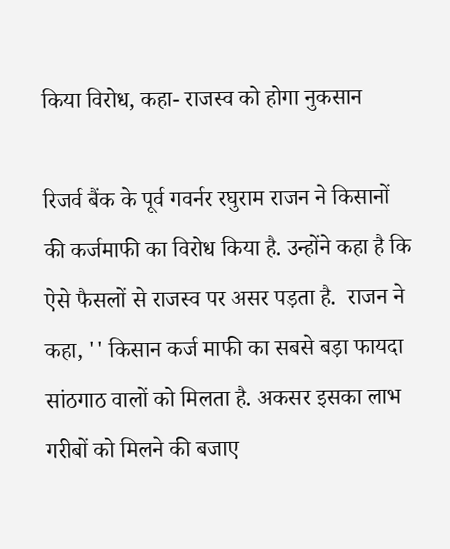किया विरोध, कहा- राजस्‍व को होगा नुकसान

रिजर्व बैंक के पूर्व गवर्नर रघुराम राजन ने किसानों की कर्जमाफी का विरोध किया है. उन्‍होंने कहा है कि ऐसे फैसलों से राजस्व पर असर पड़ता है.  राजन ने कहा, '' किसान कर्ज माफी का सबसे बड़ा फायदा सांठगाठ वालों को मिलता है. अकसर इसका लाभ गरीबों को मिलने की बजाए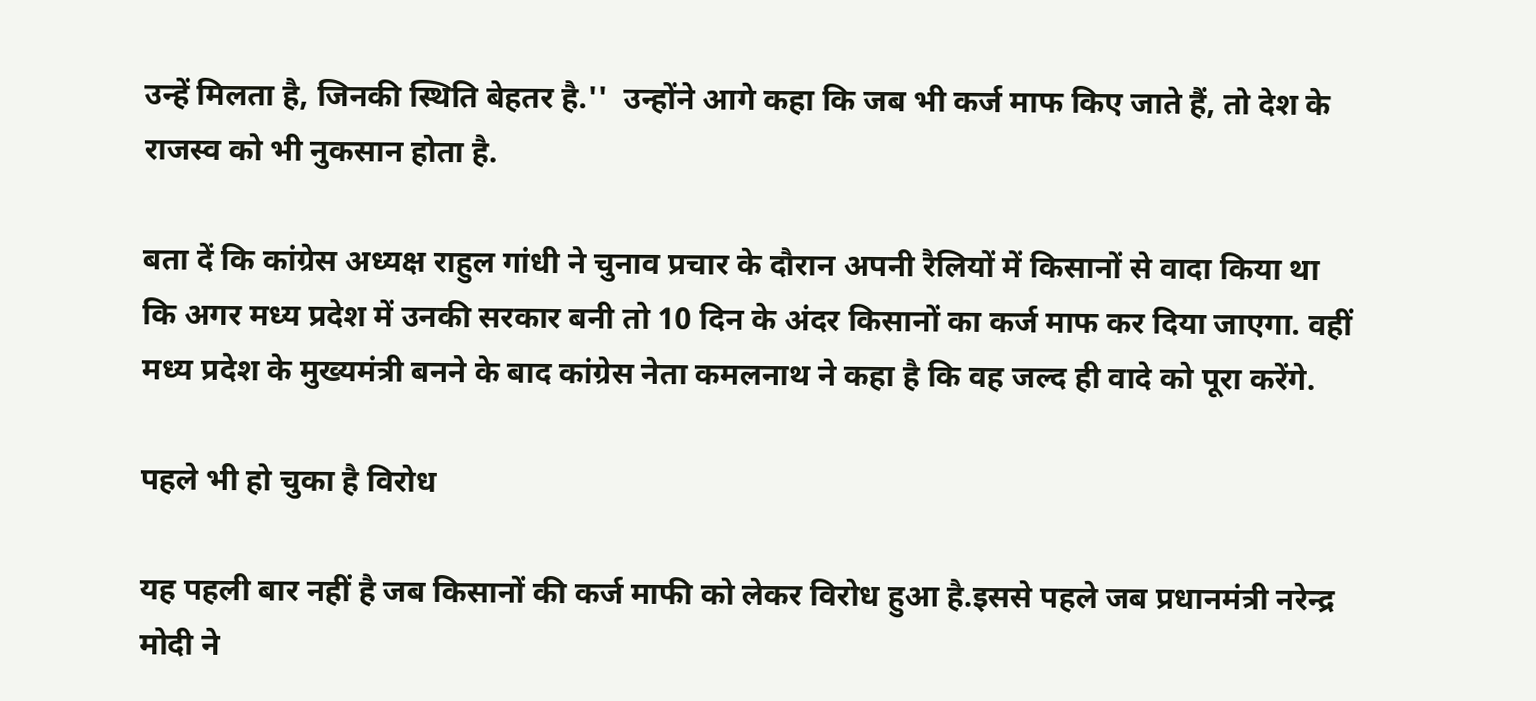उन्हें मिलता है, जिनकी स्थिति बेहतर है.''  उन्होंने आगे कहा कि जब भी कर्ज माफ किए जाते हैं, तो देश के राजस्व को भी नुकसान होता है.

बता दें कि कांग्रेस अध्यक्ष राहुल गांधी ने चुनाव प्रचार के दौरान अपनी रैलियों में किसानों से वादा किया था कि अगर मध्य प्रदेश में उनकी सरकार बनी तो 10 दिन के अंदर किसानों का कर्ज माफ कर दिया जाएगा. वहीं मध्‍य प्रदेश के मुख्‍यमंत्री बनने के बाद कांग्रेस नेता कमलनाथ ने कहा है कि वह जल्‍द ही वादे को पूरा करेंगे.

पहले भी हो चुका है विरोध

यह पहली बार नहीं है जब किसानों की कर्ज माफी को लेकर विरोध हुआ है.इससे पहले जब प्रधानमंत्री नरेन्द्र मोदी ने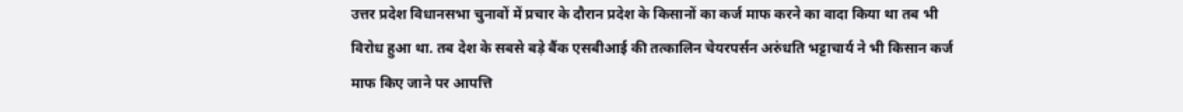उत्तर प्रदेश विधानसभा चुनावों में प्रचार के दौरान प्रदेश के किसानों का कर्ज माफ करने का वादा किया था तब भी विरोध हुआ था. तब देश के सबसे बड़े बैंक एसबीआई की तत्‍कालिन चेयरपर्सन अरुंधति भट्टाचार्य ने भी किसान कर्ज माफ किए जाने पर आपत्ति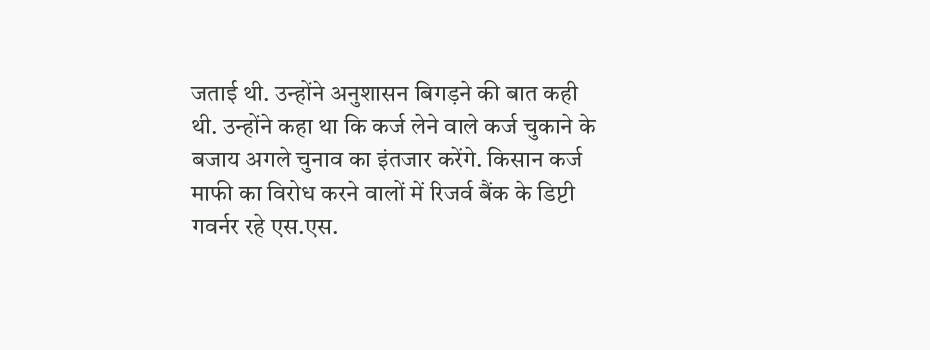जताई थी. उन्होंने अनुशासन बिगड़ने की बात कही थी. उन्होंने कहा था कि कर्ज लेने वाले कर्ज चुकाने के बजाय अगले चुनाव का इंतजार करेंगे. किसान कर्ज माफी का विरोध करने वालों में रिजर्व बैंक के डिप्टी गवर्नर रहे एस.एस.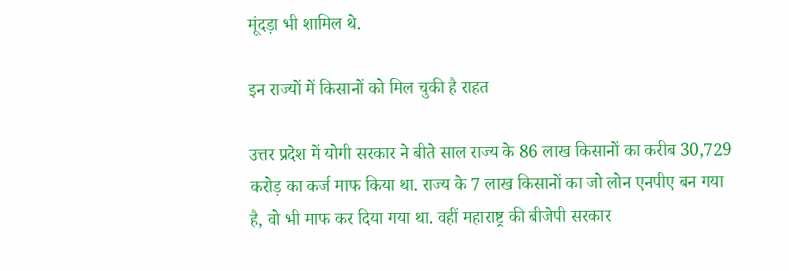मूंदड़ा भी शामिल थे.

इन राज्‍यों में किसानों को मिल चुकी है राहत

उत्तर प्रदेश में योगी सरकार ने बीते साल राज्य के 86 लाख किसानों का करीब 30,729 करोड़ का कर्ज माफ किया था. राज्य के 7 लाख किसानों का जो लोन एनपीए बन गया है, वो भी माफ कर दिया गया था. वहीं महाराष्ट्र की बीजेपी सरकार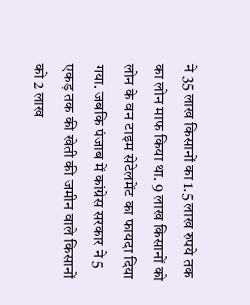ने 35 लाख किसानों का 1.5 लाख रुपये तक का लोन माफ किया था. 9 लाख किसानों को लोन के वन टाइम सेटेलमेंट का फायदा दिया गया. जबकि पंजाब में कांग्रेस सरकार ने 5 एकड़ तक की खेती की जमीन वाले किसानों को 2 लाख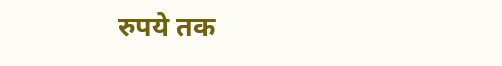रुपये तक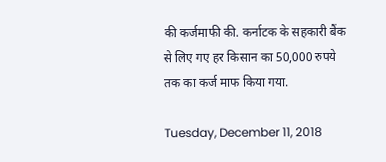की कर्जमाफी की. कर्नाटक के सहकारी बैंक से लिए गए हर किसान का 50,000 रुपये तक का कर्ज माफ किया गया.

Tuesday, December 11, 2018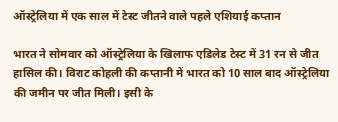ऑस्ट्रेलिया में एक साल में टेस्ट जीतने वाले पहले एशियाई कप्तान

भारत ने सोमवार को ऑस्ट्रेलिया के खिलाफ एडिलेड टेस्ट में 31 रन से जीत हासिल की। विराट कोहली की कप्तानी में भारत को 10 साल बाद ऑस्ट्रेलिया की जमीन पर जीत मिली। इसी के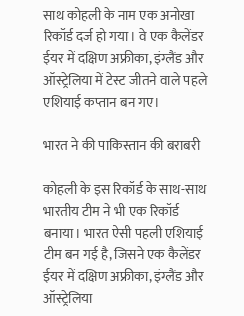साथ कोहली के नाम एक अनोखा रिकॉर्ड दर्ज हो गया। वे एक कैलेंडर ईयर में दक्षिण अफ्रीका, इंग्लैंड और ऑस्ट्रेलिया में टेस्ट जीतने वाले पहले एशियाई कप्तान बन गए।

भारत ने की पाकिस्तान की बराबरी

कोहली के इस रिकॉर्ड के साथ-साथ भारतीय टीम ने भी एक रिकॉर्ड बनाया। भारत ऐसी पहली एशियाई टीम बन गई है, जिसने एक कैलेंडर ईयर में दक्षिण अफ्रीका, इंग्लैंड और ऑस्ट्रेलिया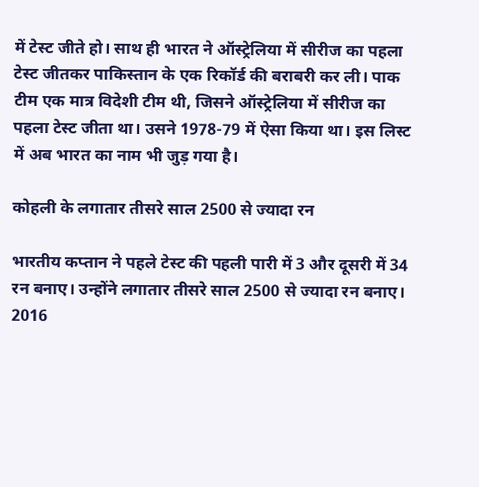में टेस्ट जीते हो। साथ ही भारत ने ऑस्ट्रेलिया में सीरीज का पहला टेस्ट जीतकर पाकिस्तान के एक रिकॉर्ड की बराबरी कर ली। पाक टीम एक मात्र विदेशी टीम थी, जिसने ऑस्ट्रेलिया में सीरीज का पहला टेस्ट जीता था। उसने 1978-79 में ऐसा किया था। इस लिस्ट में अब भारत का नाम भी जुड़ गया है।

कोहली के लगातार तीसरे साल 2500 से ज्यादा रन

भारतीय कप्तान ने पहले टेस्ट की पहली पारी में 3 और दूसरी में 34 रन बनाए। उन्होंने लगातार तीसरे साल 2500 से ज्यादा रन बनाए। 2016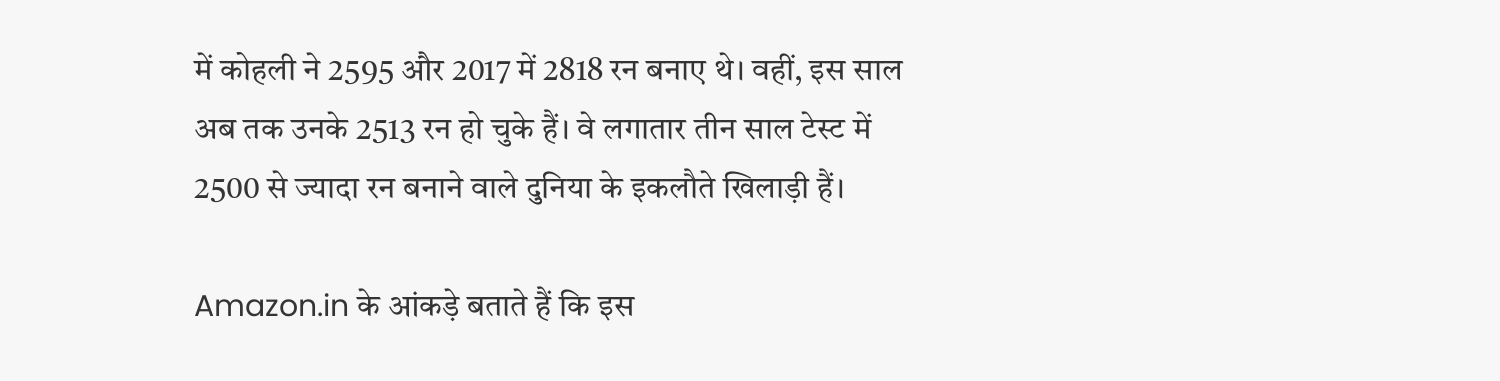में कोहली ने 2595 और 2017 में 2818 रन बनाए थे। वहीं, इस साल अब तक उनके 2513 रन हो चुके हैं। वे लगातार तीन साल टेस्ट में 2500 से ज्यादा रन बनाने वाले दुनिया के इकलौते खिलाड़ी हैं।

Amazon.in के आंकड़े बताते हैं कि इस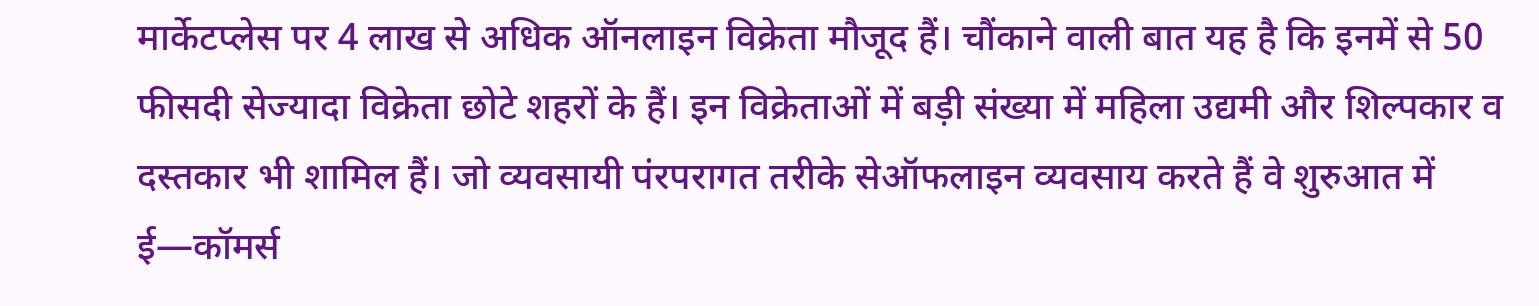मार्केटप्लेस पर 4 लाख से अधिक ऑनलाइन विक्रेता मौजूद हैं। चौंकाने वाली बात यह है कि इनमें से 50 फीसदी सेज्यादा विक्रेता छोटे शहरों के हैं। इन विक्रेताओं में बड़ी संख्या में महिला उद्यमी और शिल्पकार व दस्तकार भी शामिल हैं। जो व्यवसायी पंरपरागत तरीके सेऑफलाइन व्यवसाय करते हैं वे शुरुआत में ई—कॉमर्स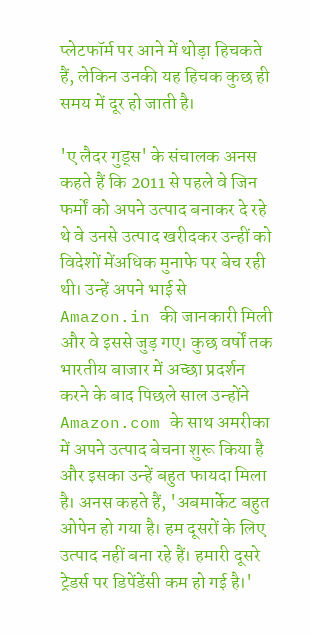प्लेटफॉर्म पर आने में थोड़ा हिचकते हैं, लेकिन उनकी यह हिचक कुछ ही समय में दूर हो जाती है।

'ए लैदर गुड्स' के संचालक अनस कहते हैं कि 2011 से पहले वे जिन फर्मों को अपने उत्पाद बनाकर दे रहे थे वे उनसे उत्पाद खरीदकर उन्हीं को विदेशों मेंअधिक मुनाफे पर बेच रही थी। उन्हें अपने भाई से Amazon.in की जानकारी मिली और वे इससे जुड़ गए। कुछ वर्षों तक भारतीय बाजार में अच्छा प्रदर्शन करने के बाद पिछले साल उन्होंने Amazon.com के साथ अमरीका में अपने उत्पाद बेचना शुरू किया है और इसका उन्हें बहुत फायदा मिला है। अनस कहते हैं, 'अबमार्केट बहुत ओपेन हो गया है। हम दूसरों के लिए उत्पाद नहीं बना रहे हैं। हमारी दूसरे ट्रेडर्स पर डिपेंडेंसी कम हो गई है।'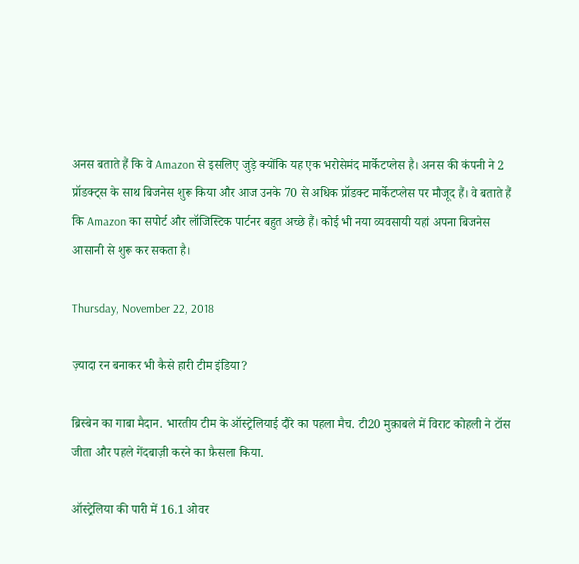अनस बताते हैं कि वे Amazon से इसलिए जुड़े क्योंकि यह एक भरोसेमंद मार्केटप्लेस है। अनस की कंपनी ने 2 प्रॉडक्ट्स के साथ बिजनेस शुरू किया और आज उनके 70 से अधिक प्रॉडक्ट मार्केटप्लेस पर मौजूद हैं। वे बताते हैं कि Amazon का सपोर्ट और लॉजिस्टिक पार्टनर बहुत अच्छे हैं। कोई भी नया व्यवसायी यहां अपना बिजनेस आसानी से शुरू कर सकता है।

Thursday, November 22, 2018

ज़्यादा रन बनाकर भी कैसे हारी टीम इंडिया?

ब्रिस्बेन का गाबा मैदान. भारतीय टीम के ऑस्ट्रेलियाई दौरे का पहला मैच. टी20 मुक़ाबले में विराट कोहली ने टॉस जीता और पहले गेंदबाज़ी करने का फ़ैसला किया.

ऑस्ट्रेलिया की पारी में 16.1 ओवर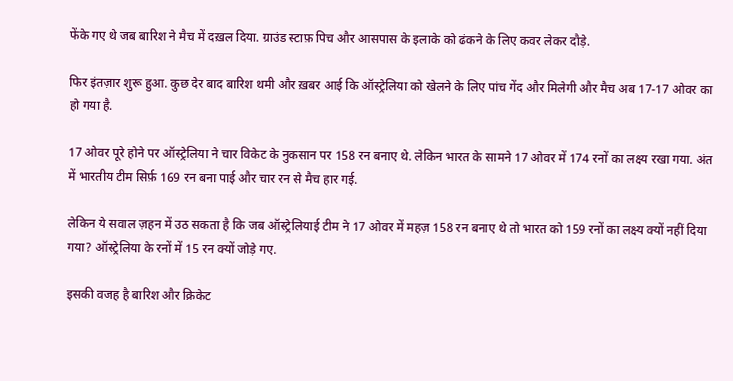फेंके गए थे जब बारिश ने मैच में दख़ल दिया. ग्राउंड स्टाफ़ पिच और आसपास के इलाके को ढंकने के लिए कवर लेकर दौड़े.

फिर इंतज़ार शुरू हुआ. कुछ देर बाद बारिश थमी और ख़बर आई कि ऑस्ट्रेलिया को खेलने के लिए पांच गेंद और मिलेगी और मैच अब 17-17 ओवर का हो गया है.

17 ओवर पूरे होने पर ऑस्ट्रेलिया ने चार विकेट के नुकसान पर 158 रन बनाए थे. लेकिन भारत के सामने 17 ओवर में 174 रनों का लक्ष्य रखा गया. अंत में भारतीय टीम सिर्फ़ 169 रन बना पाई और चार रन से मैच हार गई.

लेकिन ये सवाल ज़हन में उठ सकता है कि जब ऑस्ट्रेलियाई टीम ने 17 ओवर में महज़ 158 रन बनाए थे तो भारत को 159 रनों का लक्ष्य क्यों नहीं दिया गया? ऑस्ट्रेलिया के रनों में 15 रन क्यों जोड़े गए.

इसकी वजह है बारिश और क्रिकेट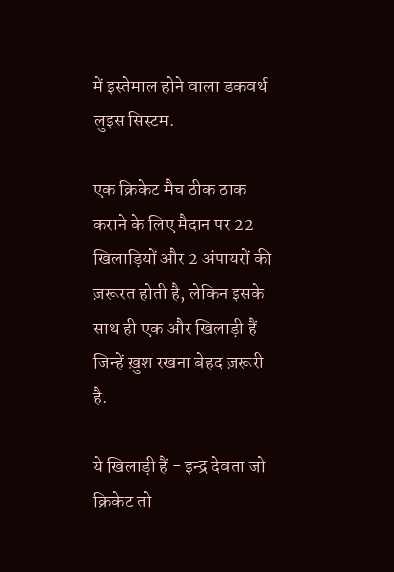में इस्तेमाल होने वाला डकवर्थ लुइस सिस्टम.

एक क्रिकेट मैच ठीक ठाक कराने के लिए मैदान पर 22 खिलाड़ियों और 2 अंपायरों की ज़रूरत होती है, लेकिन इसके साथ ही एक और खिलाड़ी हैं जिन्हें ख़ुश रखना बेहद ज़रूरी है.

ये खिलाड़ी हैं - इन्द्र देवता जो क्रिकेट तो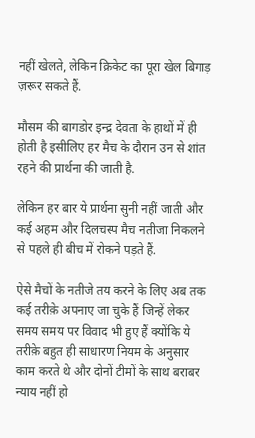नहीं खेलते, लेकिन क्रिकेट का पूरा खेल बिगाड़ ज़रूर सकते हैं.

मौसम की बागडोर इन्द्र देवता के हाथों में ही होती है इसीलिए हर मैच के दौरान उन से शांत रहने की प्रार्थना की जाती है.

लेकिन हर बार ये प्रार्थना सुनी नहीं जाती और कई अहम और दिलचस्प मैच नतीजा निकलने से पहले ही बीच में रोकने पड़ते हैं.

ऐसे मैचों के नतीजे तय करने के लिए अब तक कई तरीक़े अपनाए जा चुके हैं जिन्हें लेकर समय समय पर विवाद भी हुए हैं क्योंकि ये तरीक़े बहुत ही साधारण नियम के अनुसार काम करते थे और दोनों टीमों के साथ बराबर न्याय नहीं हो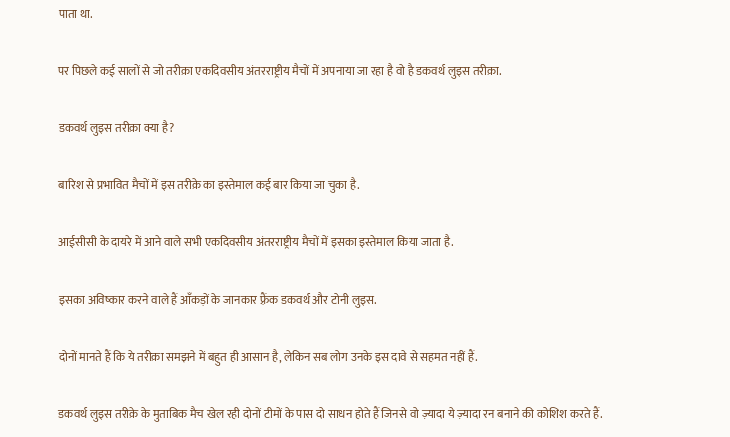पाता था.

पर पिछले कई सालों से जो तरीक़ा एकदिवसीय अंतरराष्ट्रीय मैचों में अपनाया जा रहा है वो है डकवर्थ लुइस तरीक़ा.

डकवर्थ लुइस तरीक़ा क्या है?

बारिश से प्रभावित मैचों में इस तरीक़े का इस्तेमाल कई बार किया जा चुका है.

आईसीसी के दायरे में आने वाले सभी एकदिवसीय अंतरराष्ट्रीय मैचों में इसका इस्तेमाल किया जाता है.

इसका अविष्कार करने वाले हैं आँकड़ों के जानकार फ़्रैंक डकवर्थ और टोनी लुइस.

दोनों मानते हैं कि ये तरीक़ा समझने में बहुत ही आसान है, लेकिन सब लोग उनके इस दावे से सहमत नहीं हैं.

डकवर्थ लुइस तरीक़े के मुताबिक मैच खेल रही दोनों टीमों के पास दो साधन होते हैं जिनसे वो ज़्यादा ये ज़्यादा रन बनाने की कोशिश करते हैं.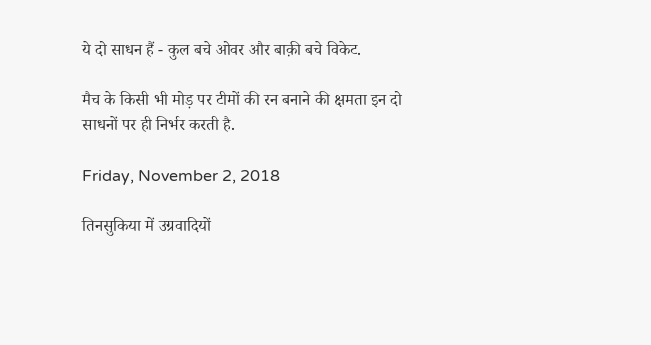ये दो साधन हैं - कुल बचे ओवर और बाक़ी बचे विकेट.

मैच के किसी भी मोड़ पर टीमों की रन बनाने की क्षमता इन दो साधनों पर ही निर्भर करती है.

Friday, November 2, 2018

तिनसुकिया में उग्रवादियों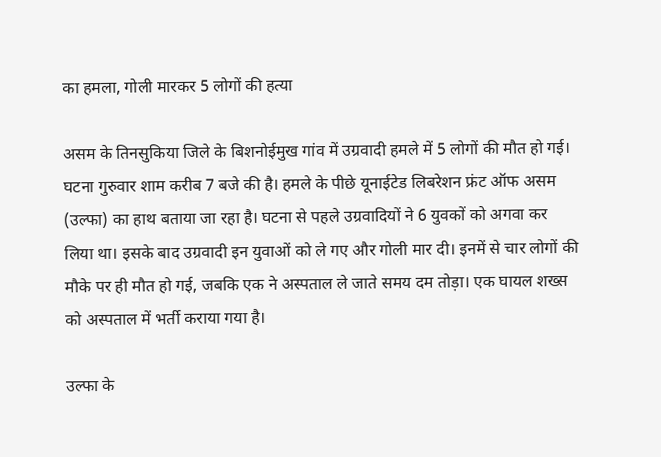का हमला, गोली मारकर 5 लोगों की हत्या

असम के तिनसुकिया जिले के बिशनोईमुख गांव में उग्रवादी हमले में 5 लोगों की मौत हो गई। घटना गुरुवार शाम करीब 7 बजे की है। हमले के पीछे यूनाईटेड लिबरेशन फ्रंट ऑफ असम (उल्फा) का हाथ बताया जा रहा है। घटना से पहले उग्रवादियों ने 6 युवकों को अगवा कर लिया था। इसके बाद उग्रवादी इन युवाओं को ले गए और गोली मार दी। इनमें से चार लोगों की मौके पर ही मौत हो गई, जबकि एक ने अस्पताल ले जाते समय दम तोड़ा। एक घायल शख्स को अस्पताल में भर्ती कराया गया है।

उल्फा के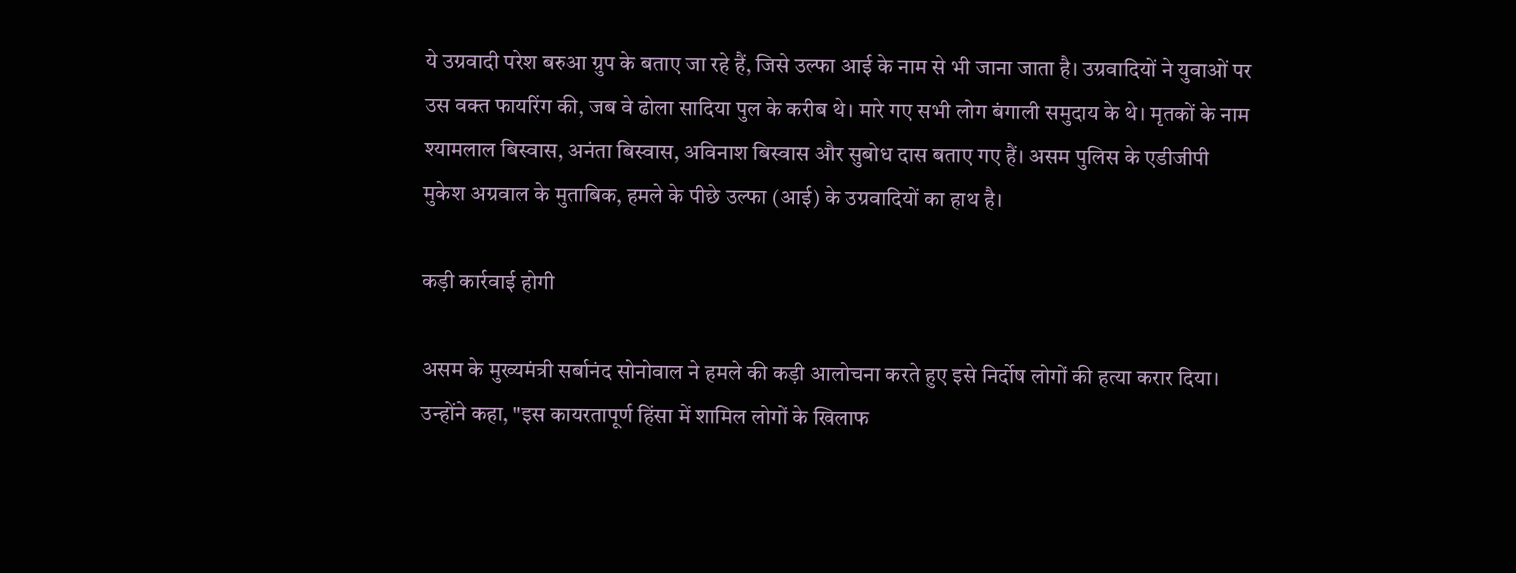ये उग्रवादी परेश बरुआ ग्रुप के बताए जा रहे हैं, जिसे उल्फा आई के नाम से भी जाना जाता है। उग्रवादियों ने युवाओं पर उस वक्त फायरिंग की, जब वे ढोला सादिया पुल के करीब थे। मारे गए सभी लोग बंगाली समुदाय के थे। मृतकों के नाम श्यामलाल बिस्वास, अनंता बिस्वास, अविनाश बिस्वास और सुबोध दास बताए गए हैं। असम पुलिस के एडीजीपी मुकेश अग्रवाल के मुताबिक, हमले के पीछे उल्फा (आई) के उग्रवादियों का हाथ है।

कड़ी कार्रवाई होगी

असम के मुख्यमंत्री सर्बानंद सोनोवाल ने हमले की कड़ी आलोचना करते हुए इसे निर्दोष लोगों की हत्या करार दिया। उन्होंने कहा, "इस कायरतापूर्ण हिंसा में शामिल लोगों के खिलाफ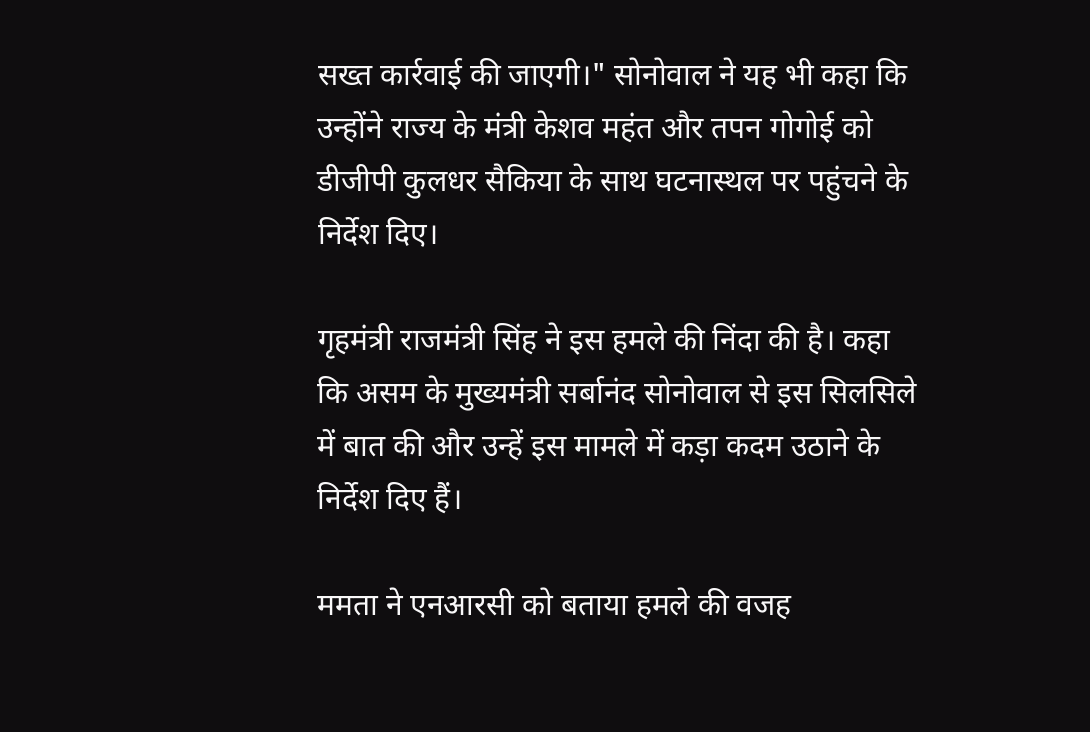सख्त कार्रवाई की जाएगी।" सोनोवाल ने यह भी कहा कि उन्होंने राज्य के मंत्री केशव महंत और तपन गोगोई को डीजीपी कुलधर सैकिया के साथ घटनास्थल पर पहुंचने के निर्देश दिए।

गृहमंत्री राजमंत्री सिंह ने इस हमले की निंदा की है। कहा कि असम के मुख्यमंत्री सर्बानंद सोनोवाल से इस सिलसिले में बात की और उन्हें इस मामले में कड़ा कदम उठाने के निर्देश दिए हैं।

ममता ने एनआरसी को बताया हमले की वजह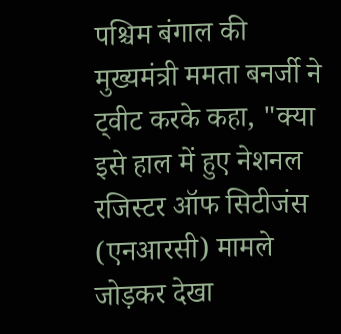पश्चिम बंगाल की मुख्यमंत्री ममता बनर्जी ने ट्वीट करके कहा, "क्या इसे हाल में हुए नेशनल रजिस्टर ऑफ सिटीजंस (एनआरसी) मामले जोड़कर देखा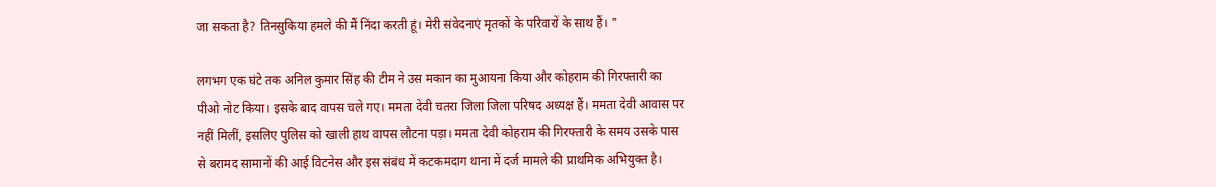जा सकता है? तिनसुकिया हमले की मैं निंदा करती हूं। मेरी संवेदनाएं मृतकों के परिवारों के साथ हैं। "

लगभग एक घंटे तक अनिल कुमार सिंह की टीम ने उस मकान का मुआयना किया और कोहराम की गिरफ्तारी का पीओ नोट किया। इसके बाद वापस चले गए। ममता देवी चतरा जिला जिला परिषद अध्यक्ष हैं। ममता देवी आवास पर नहीं मिलीं, इसलिए पुलिस को खाली हाथ वापस लौटना पड़ा। ममता देवी कोहराम की गिरफ्तारी के समय उसके पास से बरामद सामानों की आई विटनेस और इस संबंध में कटकमदाग थाना में दर्ज मामले की प्राथमिक अभियुक्त है।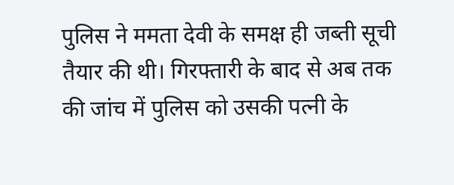पुलिस ने ममता देवी के समक्ष ही जब्ती सूची तैयार की थी। गिरफ्तारी के बाद से अब तक की जांच में पुलिस को उसकी पत्नी के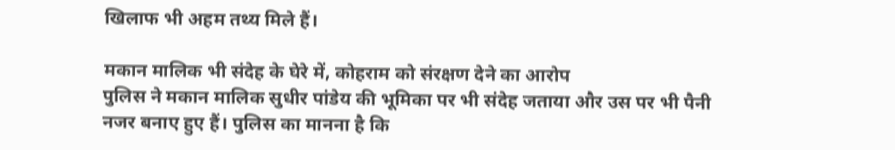खिलाफ भी अहम तथ्य मिले हैं।

मकान मालिक भी संदेह के घेरे में, कोहराम को संरक्षण देने का आरोप
पुलिस ने मकान मालिक सुधीर पांडेय की भूमिका पर भी संदेह जताया और उस पर भी पैनी नजर बनाए हुए हैं। पुलिस का मानना है कि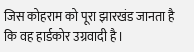जिस कोहराम को पूरा झारखंड जानता है कि वह हार्डकोर उग्रवादी है।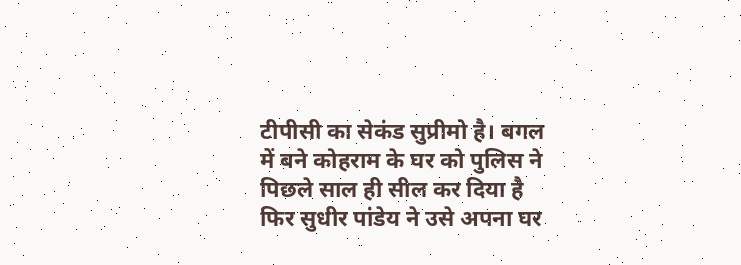टीपीसी का सेकंड सुप्रीमो है। बगल में बने कोहराम के घर को पुलिस ने पिछले साल ही सील कर दिया है फिर सुधीर पांडेय ने उसे अपना घर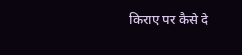किराए पर कैसे दे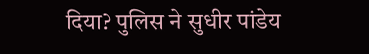दिया? पुलिस ने सुधीर पांडेय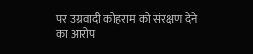पर उग्रवादी कोहराम को संरक्षण देने का आरोप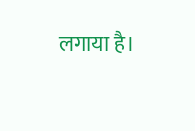लगाया है।